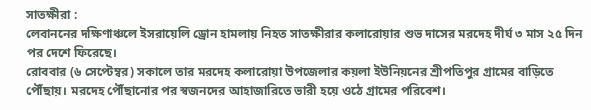সাতক্ষীরা :
লেবাননের দক্ষিণাঞ্চলে ইসরায়েলি ড্রোন হামলায় নিহত সাতক্ষীরার কলারোয়ার শুভ দাসের মরদেহ দীর্ঘ ৩ মাস ২৫ দিন পর দেশে ফিরেছে।
রোববার (৬ সেপ্টেম্বর) সকালে তার মরদেহ কলারোয়া উপজেলার কয়লা ইউনিয়নের শ্রীপতিপুর গ্রামের বাড়িতে পৌঁছায়। মরদেহ পৌঁছানোর পর স্বজনদের আহাজারিতে ভারী হয়ে ওঠে গ্রামের পরিবেশ।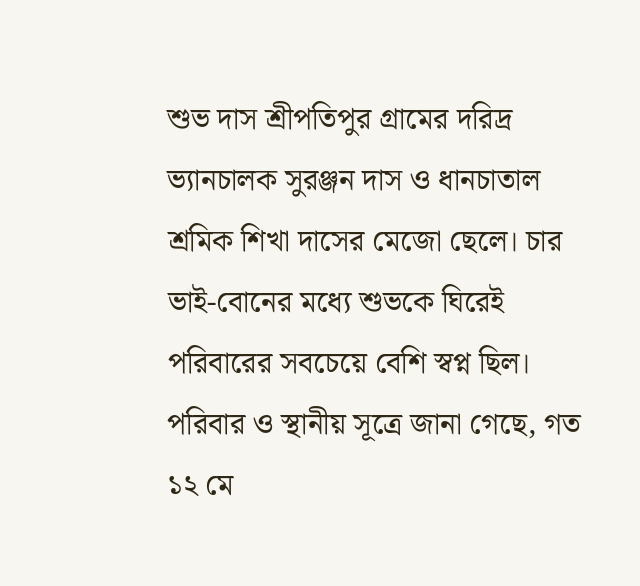শুভ দাস শ্রীপতিপুর গ্রামের দরিদ্র ভ্যানচালক সুরঞ্জন দাস ও ধানচাতাল শ্রমিক শিখা দাসের মেজো ছেলে। চার ভাই-বোনের মধ্যে শুভকে ঘিরেই পরিবারের সবচেয়ে বেশি স্বপ্ন ছিল।
পরিবার ও স্থানীয় সূত্রে জানা গেছে, গত ১২ মে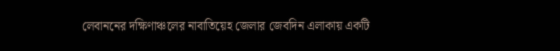লেবাননের দক্ষিণাঞ্চলের নাবাতিয়েহ জেলার জেবদিন এলাকায় একটি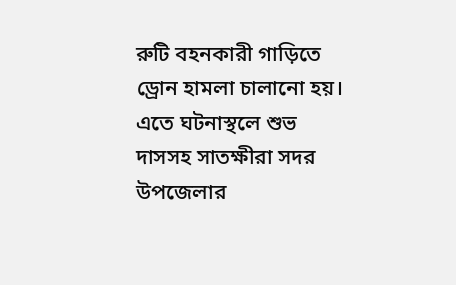রুটি বহনকারী গাড়িতে ড্রোন হামলা চালানো হয়। এতে ঘটনাস্থলে শুভ দাসসহ সাতক্ষীরা সদর উপজেলার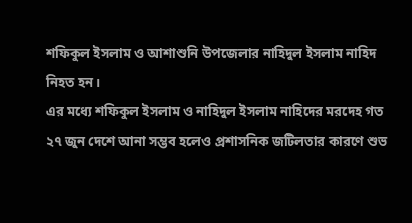শফিকুল ইসলাম ও আশাশুনি উপজেলার নাহিদুল ইসলাম নাহিদ নিহত হন।
এর মধ্যে শফিকুল ইসলাম ও নাহিদুল ইসলাম নাহিদের মরদেহ গত ২৭ জুন দেশে আনা সম্ভব হলেও প্রশাসনিক জটিলতার কারণে শুভ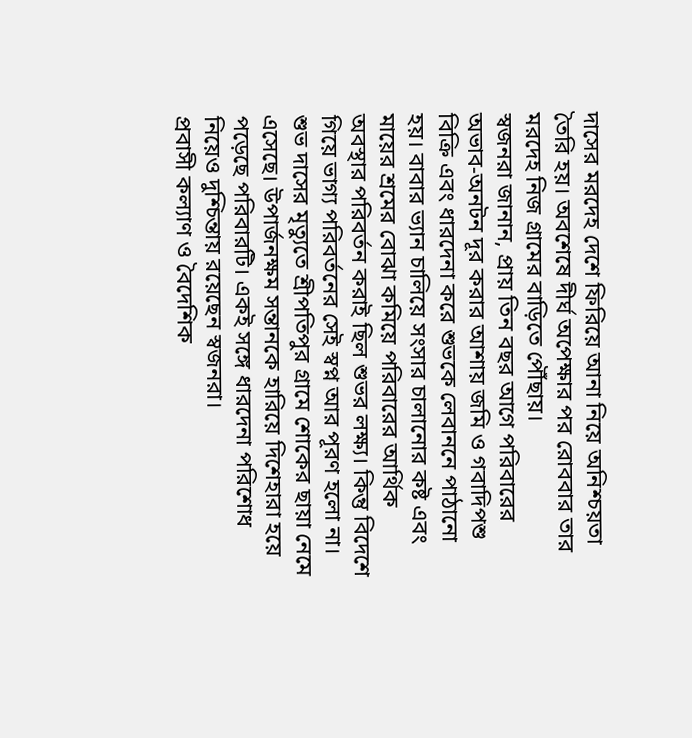দাসের মরদেহ দেশে ফিরিয়ে আনা নিয়ে অনিশ্চয়তা তৈরি হয়। অবশেষে দীর্ঘ অপেক্ষার পর রোববার তার মরদেহ নিজ গ্রামের বাড়িতে পৌঁছায়।
স্বজনরা জানান, প্রায় তিন বছর আগে পরিবারের অভাব-অনটন দূর করার আশায় জমি ও গবাদিপশু বিক্রি এবং ধারদেনা করে শুভকে লেবাননে পাঠানো হয়। বাবার ভ্যান চালিয়ে সংসার চালানোর কষ্ট এবং মায়ের শ্রমের বোঝা কমিয়ে পরিবারের আর্থিক অবস্থার পরিবর্তন করাই ছিল শুভর লক্ষ্য। কিন্তু বিদেশে গিয়ে ভাগ্য পরিবর্তনের সেই স্বপ্ন আর পূরণ হলো না।
শুভ দাসের মৃত্যুতে শ্রীপতিপুর গ্রামে শোকের ছায়া নেমে এসেছে। উপার্জনক্ষম সন্তানকে হারিয়ে দিশেহারা হয়ে পড়েছে পরিবারটি। একই সঙ্গে ধারদেনা পরিশোধ নিয়েও দুশ্চিন্তায় রয়েছেন স্বজনরা।
প্রবাসী কল্যাণ ও বৈদেশিক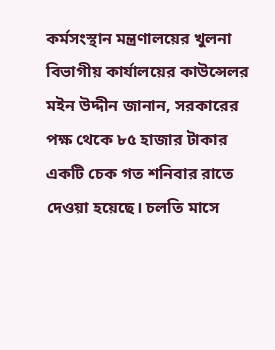কর্মসংস্থান মন্ত্রণালয়ের খুলনা বিভাগীয় কার্যালয়ের কাউন্সেলর মইন উদ্দীন জানান, সরকারের পক্ষ থেকে ৮৫ হাজার টাকার একটি চেক গত শনিবার রাতে দেওয়া হয়েছে। চলতি মাসে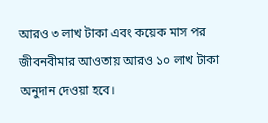আরও ৩ লাখ টাকা এবং কয়েক মাস পর জীবনবীমার আওতায় আরও ১০ লাখ টাকা অনুদান দেওয়া হবে।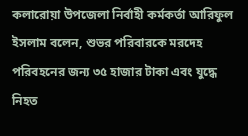কলারোয়া উপজেলা নির্বাহী কর্মকর্তা আরিফুল ইসলাম বলেন, শুভর পরিবারকে মরদেহ পরিবহনের জন্য ৩৫ হাজার টাকা এবং যুদ্ধে নিহত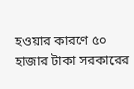হওয়ার কারণে ৫০ হাজার টাকা সরকারের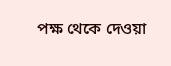পক্ষ থেকে দেওয়া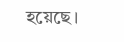হয়েছে।